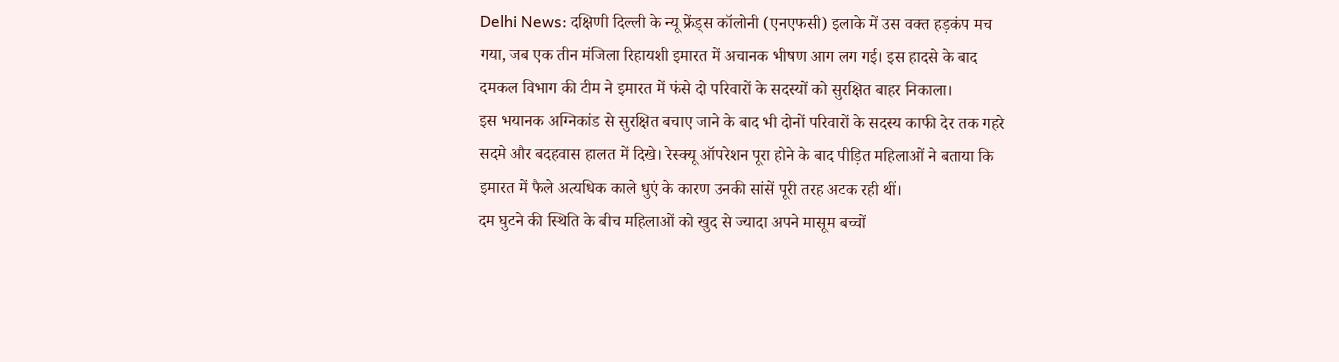Delhi News: दक्षिणी दिल्ली के न्यू फ्रेंड्स कॉलोनी (एनएफसी) इलाके में उस वक्त हड़कंप मच गया, जब एक तीन मंजिला रिहायशी इमारत में अचानक भीषण आग लग गई। इस हादसे के बाद दमकल विभाग की टीम ने इमारत में फंसे दो परिवारों के सदस्यों को सुरक्षित बाहर निकाला।
इस भयानक अग्निकांड से सुरक्षित बचाए जाने के बाद भी दोनों परिवारों के सदस्य काफी देर तक गहरे सदमे और बदहवास हालत में दिखे। रेस्क्यू ऑपरेशन पूरा होने के बाद पीड़ित महिलाओं ने बताया कि इमारत में फैले अत्यधिक काले धुएं के कारण उनकी सांसें पूरी तरह अटक रही थीं।
दम घुटने की स्थिति के बीच महिलाओं को खुद से ज्यादा अपने मासूम बच्चों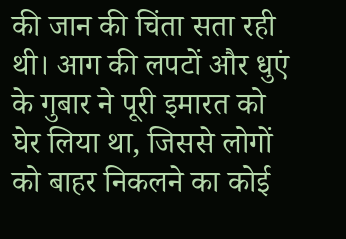की जान की चिंता सता रही थी। आग की लपटों और धुएं के गुबार ने पूरी इमारत को घेर लिया था, जिससे लोगों को बाहर निकलने का कोई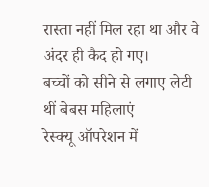रास्ता नहीं मिल रहा था और वे अंदर ही कैद हो गए।
बच्चों को सीने से लगाए लेटी थीं बेबस महिलाएं
रेस्क्यू ऑपरेशन में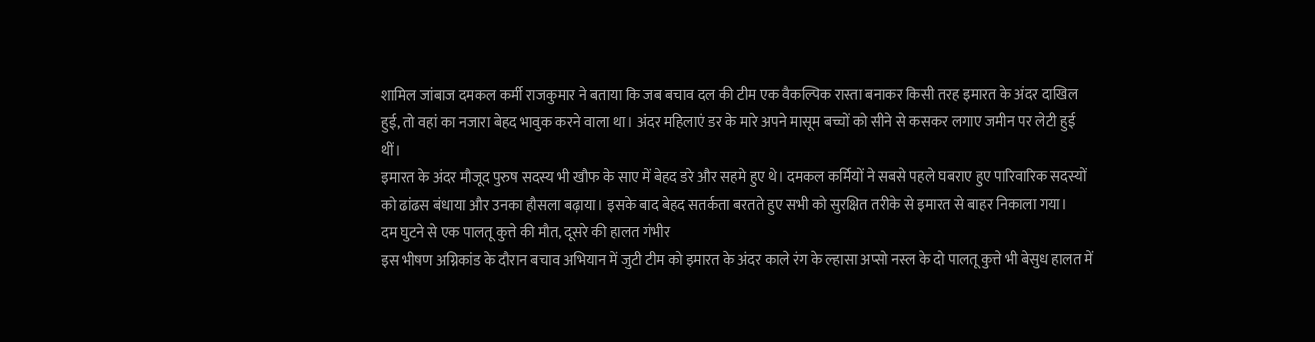शामिल जांबाज दमकल कर्मी राजकुमार ने बताया कि जब बचाव दल की टीम एक वैकल्पिक रास्ता बनाकर किसी तरह इमारत के अंदर दाखिल हुई, तो वहां का नजारा बेहद भावुक करने वाला था। अंदर महिलाएं डर के मारे अपने मासूम बच्चों को सीने से कसकर लगाए जमीन पर लेटी हुई थीं।
इमारत के अंदर मौजूद पुरुष सदस्य भी खौफ के साए में बेहद डरे और सहमे हुए थे। दमकल कर्मियों ने सबसे पहले घबराए हुए पारिवारिक सदस्यों को ढांढस बंधाया और उनका हौसला बढ़ाया। इसके बाद बेहद सतर्कता बरतते हुए सभी को सुरक्षित तरीके से इमारत से बाहर निकाला गया।
दम घुटने से एक पालतू कुत्ते की मौत, दूसरे की हालत गंभीर
इस भीषण अग्निकांड के दौरान बचाव अभियान में जुटी टीम को इमारत के अंदर काले रंग के ल्हासा अप्सो नस्ल के दो पालतू कुत्ते भी बेसुध हालत में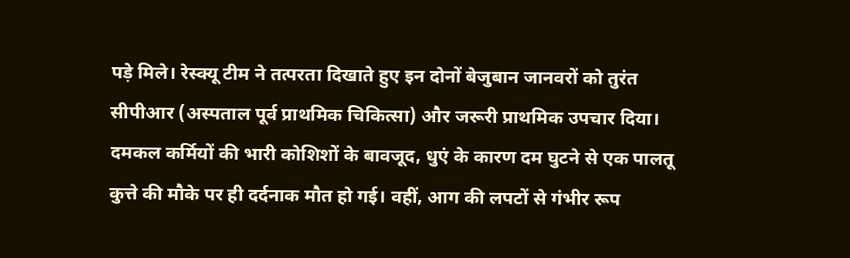पड़े मिले। रेस्क्यू टीम ने तत्परता दिखाते हुए इन दोनों बेजुबान जानवरों को तुरंत सीपीआर (अस्पताल पूर्व प्राथमिक चिकित्सा) और जरूरी प्राथमिक उपचार दिया।
दमकल कर्मियों की भारी कोशिशों के बावजूद, धुएं के कारण दम घुटने से एक पालतू कुत्ते की मौके पर ही दर्दनाक मौत हो गई। वहीं, आग की लपटों से गंभीर रूप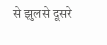से झुलसे दूसरे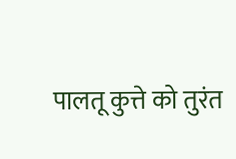पालतू कुत्ते को तुरंत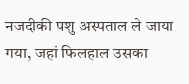नजदीकी पशु अस्पताल ले जाया गया, जहां फिलहाल उसका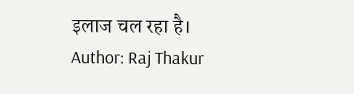इलाज चल रहा है।
Author: Raj Thakur